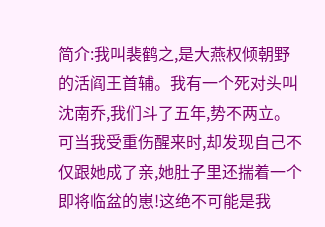简介:我叫裴鹤之,是大燕权倾朝野的活阎王首辅。我有一个死对头叫沈南乔,我们斗了五年,势不两立。可当我受重伤醒来时,却发现自己不仅跟她成了亲,她肚子里还揣着一个即将临盆的崽!这绝不可能是我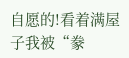自愿的!看着满屋子我被“豢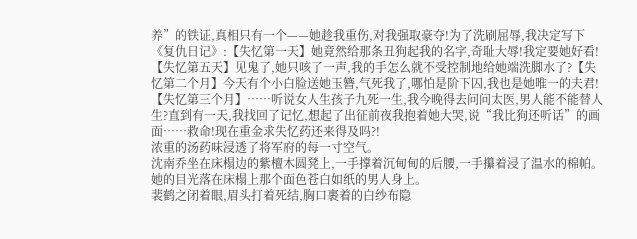养”的铁证,真相只有一个——她趁我重伤,对我强取豪夺!为了洗刷屈辱,我决定写下《复仇日记》:【失忆第一天】她竟然给那条丑狗起我的名字,奇耻大辱!我定要她好看!【失忆第五天】见鬼了,她只咳了一声,我的手怎么就不受控制地给她端洗脚水了?【失忆第二个月】今天有个小白脸送她玉簪,气死我了,哪怕是阶下囚,我也是她唯一的夫君!【失忆第三个月】……听说女人生孩子九死一生,我今晚得去问问太医,男人能不能替人生?直到有一天,我找回了记忆,想起了出征前夜我抱着她大哭,说“我比狗还听话”的画面……救命!现在重金求失忆药还来得及吗?!
浓重的汤药味浸透了将军府的每一寸空气。
沈南乔坐在床榻边的紫檀木圆凳上,一手撑着沉甸甸的后腰,一手攥着浸了温水的棉帕。
她的目光落在床榻上那个面色苍白如纸的男人身上。
裴鹤之闭着眼,眉头打着死结,胸口裹着的白纱布隐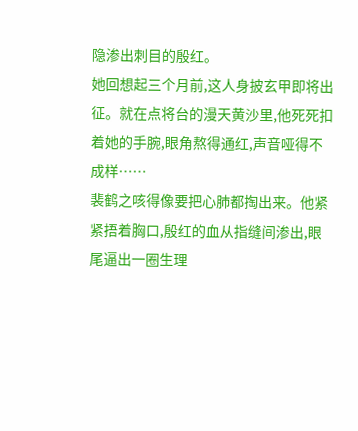隐渗出刺目的殷红。
她回想起三个月前,这人身披玄甲即将出征。就在点将台的漫天黄沙里,他死死扣着她的手腕,眼角熬得通红,声音哑得不成样……
裴鹤之咳得像要把心肺都掏出来。他紧紧捂着胸口,殷红的血从指缝间渗出,眼尾逼出一圈生理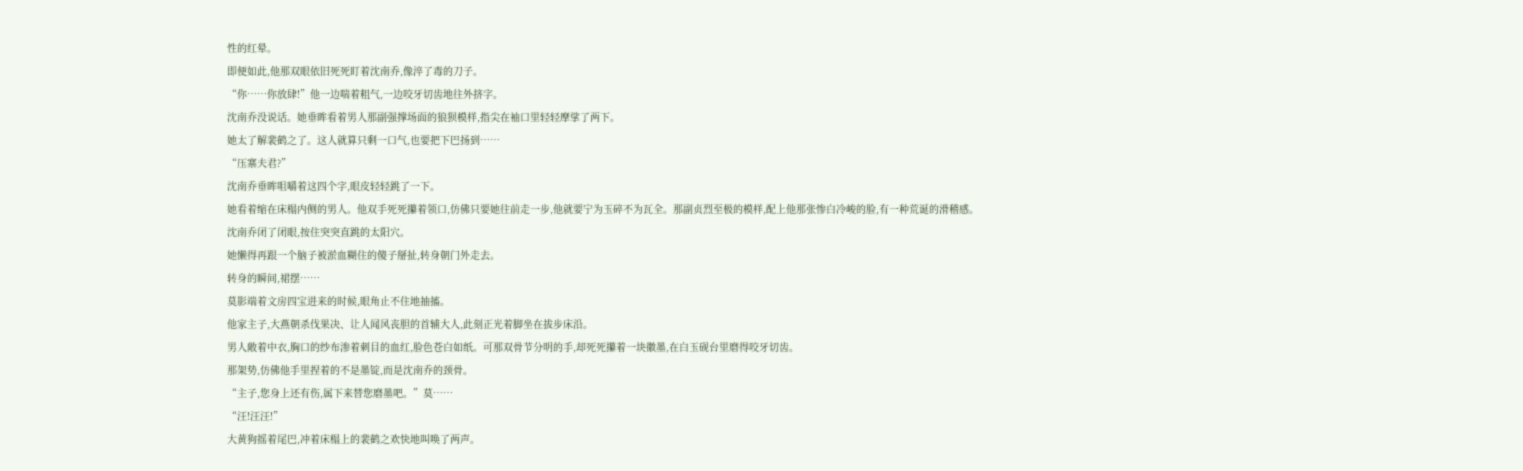性的红晕。
即便如此,他那双眼依旧死死盯着沈南乔,像淬了毒的刀子。
“你……你放肆!”他一边喘着粗气,一边咬牙切齿地往外挤字。
沈南乔没说话。她垂眸看着男人那副强撑场面的狼狈模样,指尖在袖口里轻轻摩挲了两下。
她太了解裴鹤之了。这人就算只剩一口气,也要把下巴扬到……
“压寨夫君?”
沈南乔垂眸咀嚼着这四个字,眼皮轻轻跳了一下。
她看着缩在床榻内侧的男人。他双手死死攥着领口,仿佛只要她往前走一步,他就要宁为玉碎不为瓦全。那副贞烈至极的模样,配上他那张惨白冷峻的脸,有一种荒诞的滑稽感。
沈南乔闭了闭眼,按住突突直跳的太阳穴。
她懒得再跟一个脑子被淤血糊住的傻子掰扯,转身朝门外走去。
转身的瞬间,裙摆……
莫影端着文房四宝进来的时候,眼角止不住地抽搐。
他家主子,大燕朝杀伐果决、让人闻风丧胆的首辅大人,此刻正光着脚坐在拔步床沿。
男人敞着中衣,胸口的纱布渗着刺目的血红,脸色苍白如纸。可那双骨节分明的手,却死死攥着一块徽墨,在白玉砚台里磨得咬牙切齿。
那架势,仿佛他手里捏着的不是墨锭,而是沈南乔的颈骨。
“主子,您身上还有伤,属下来替您磨墨吧。”莫……
“汪!汪汪!”
大黄狗摇着尾巴,冲着床榻上的裴鹤之欢快地叫唤了两声。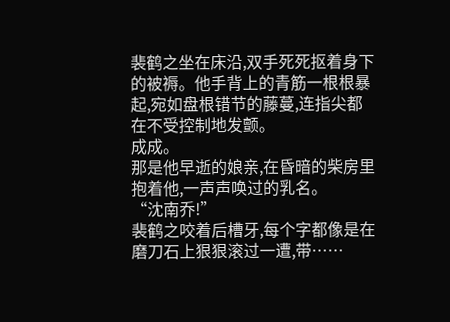裴鹤之坐在床沿,双手死死抠着身下的被褥。他手背上的青筋一根根暴起,宛如盘根错节的藤蔓,连指尖都在不受控制地发颤。
成成。
那是他早逝的娘亲,在昏暗的柴房里抱着他,一声声唤过的乳名。
“沈南乔!”
裴鹤之咬着后槽牙,每个字都像是在磨刀石上狠狠滚过一遭,带……